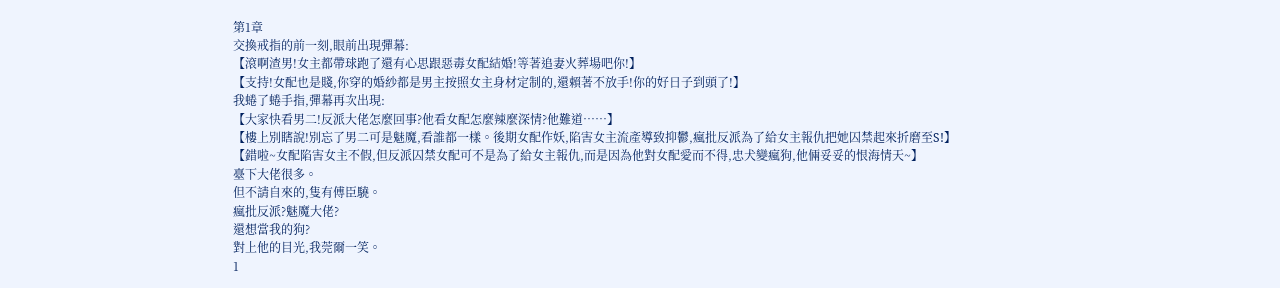第1章
交換戒指的前一刻,眼前出現彈幕:
【滾啊渣男!女主都帶球跑了還有心思跟惡毒女配結婚!等著追妻火葬場吧你!】
【支持!女配也是賤,你穿的婚紗都是男主按照女主身材定制的,還賴著不放手!你的好日子到頭了!】
我蜷了蜷手指,彈幕再次出現:
【大家快看男二!反派大佬怎麼回事?他看女配怎麼辣麼深情?他難道……】
【樓上別瞎說!別忘了男二可是魅魔,看誰都一樣。後期女配作妖,陷害女主流產導致抑鬱,瘋批反派為了給女主報仇把她囚禁起來折磨至S!】
【錯啦~女配陷害女主不假,但反派囚禁女配可不是為了給女主報仇,而是因為他對女配愛而不得,忠犬變瘋狗,他倆妥妥的恨海情天~】
臺下大佬很多。
但不請自來的,隻有傅臣驍。
瘋批反派?魅魔大佬?
還想當我的狗?
對上他的目光,我莞爾一笑。
1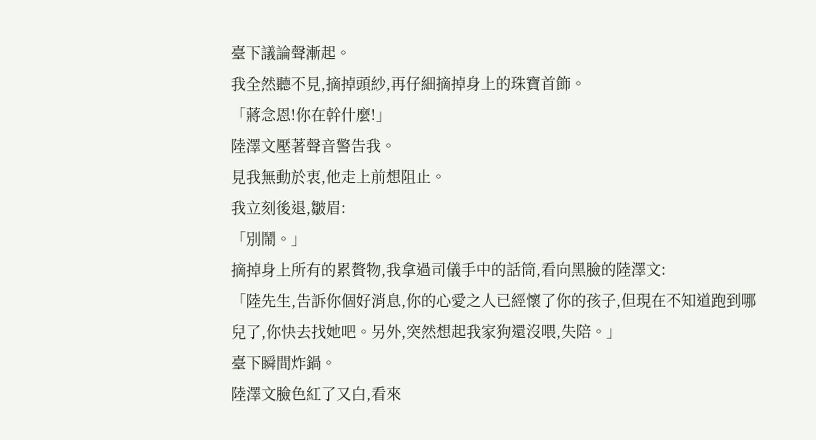臺下議論聲漸起。
我全然聽不見,摘掉頭紗,再仔細摘掉身上的珠寶首飾。
「蔣念恩!你在幹什麼!」
陸澤文壓著聲音警告我。
見我無動於衷,他走上前想阻止。
我立刻後退,皺眉:
「別鬧。」
摘掉身上所有的累贅物,我拿過司儀手中的話筒,看向黑臉的陸澤文:
「陸先生,告訴你個好消息,你的心愛之人已經懷了你的孩子,但現在不知道跑到哪兒了,你快去找她吧。另外,突然想起我家狗還沒喂,失陪。」
臺下瞬間炸鍋。
陸澤文臉色紅了又白,看來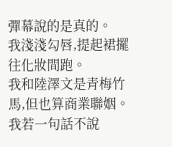彈幕說的是真的。
我淺淺勾唇,提起裙擺往化妝間跑。
我和陸澤文是青梅竹馬,但也算商業聯姻。
我若一句話不說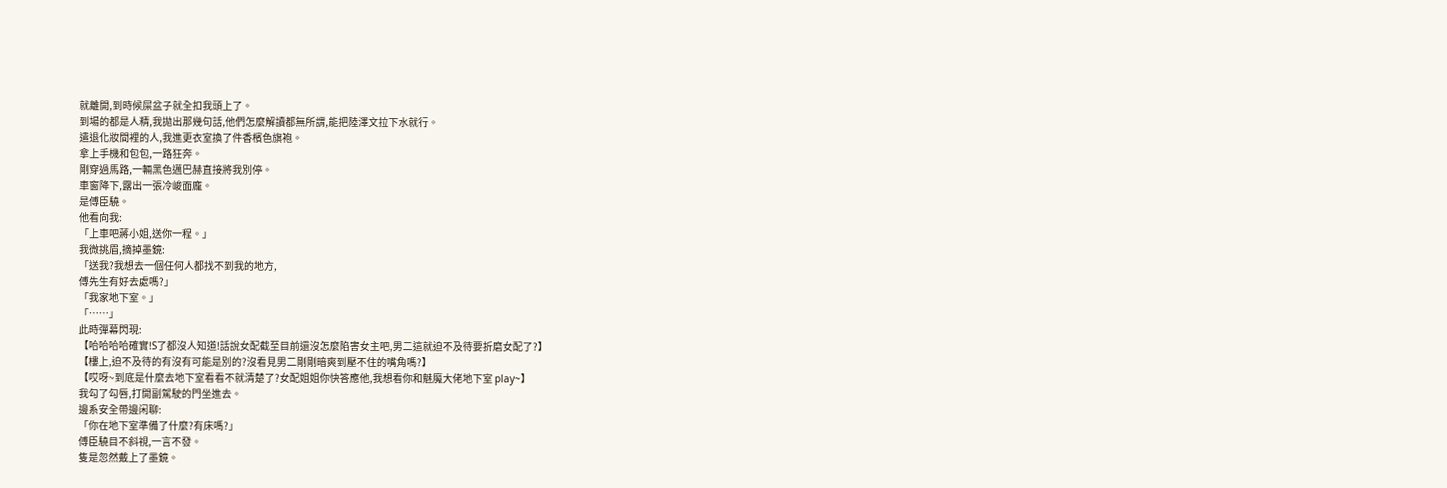就離開,到時候屎盆子就全扣我頭上了。
到場的都是人精,我拋出那幾句話,他們怎麼解讀都無所謂,能把陸澤文拉下水就行。
遣退化妝間裡的人,我進更衣室換了件香檳色旗袍。
拿上手機和包包,一路狂奔。
剛穿過馬路,一輛黑色邁巴赫直接將我別停。
車窗降下,露出一張冷峻面龐。
是傅臣驍。
他看向我:
「上車吧蔣小姐,送你一程。」
我微挑眉,摘掉墨鏡:
「送我?我想去一個任何人都找不到我的地方,
傅先生有好去處嗎?」
「我家地下室。」
「……」
此時彈幕閃現:
【哈哈哈哈確實!S了都沒人知道!話說女配截至目前還沒怎麼陷害女主吧,男二這就迫不及待要折磨女配了?】
【樓上,迫不及待的有沒有可能是別的?沒看見男二剛剛暗爽到壓不住的嘴角嗎?】
【哎呀~到底是什麼去地下室看看不就清楚了?女配姐姐你快答應他,我想看你和魅魔大佬地下室 play~】
我勾了勾唇,打開副駕駛的門坐進去。
邊系安全帶邊闲聊:
「你在地下室準備了什麼?有床嗎?」
傅臣驍目不斜視,一言不發。
隻是忽然戴上了墨鏡。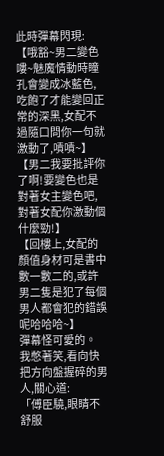此時彈幕閃現:
【哦豁~男二變色嘍~魅魔情動時瞳孔會變成冰藍色,
吃飽了才能變回正常的深黑,女配不過隨口問你一句就激動了,嘖嘖~】
【男二我要批評你了啊!要變色也是對著女主變色吧,對著女配你激動個什麼勁!】
【回樓上,女配的顏值身材可是書中數一數二的,或許男二隻是犯了每個男人都會犯的錯誤呢哈哈哈~】
彈幕怪可愛的。
我憋著笑,看向快把方向盤握碎的男人,關心道:
「傅臣驍,眼睛不舒服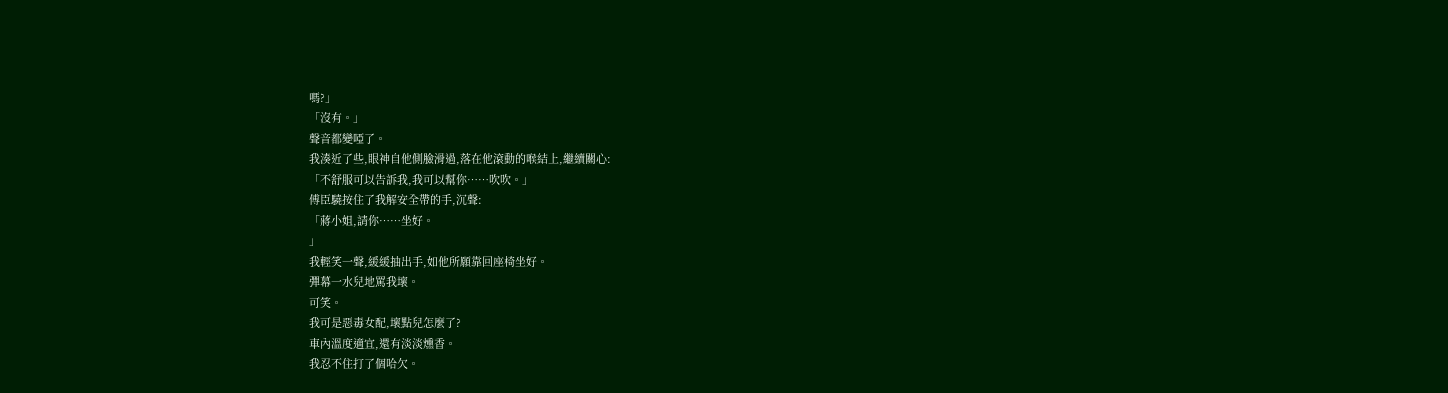嗎?」
「沒有。」
聲音都變啞了。
我湊近了些,眼神自他側臉滑過,落在他滾動的喉結上,繼續關心:
「不舒服可以告訴我,我可以幫你……吹吹。」
傅臣驍按住了我解安全帶的手,沉聲:
「蔣小姐,請你……坐好。
」
我輕笑一聲,緩緩抽出手,如他所願靠回座椅坐好。
彈幕一水兒地罵我壞。
可笑。
我可是惡毒女配,壞點兒怎麼了?
車內溫度適宜,還有淡淡燻香。
我忍不住打了個哈欠。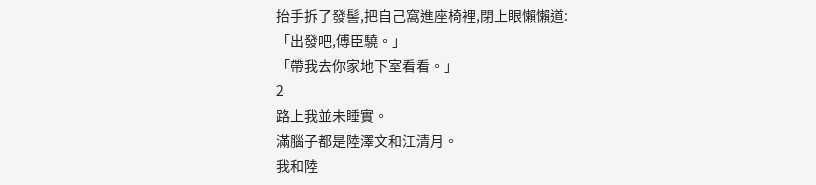抬手拆了發髻,把自己窩進座椅裡,閉上眼懶懶道:
「出發吧,傅臣驍。」
「帶我去你家地下室看看。」
2
路上我並未睡實。
滿腦子都是陸澤文和江清月。
我和陸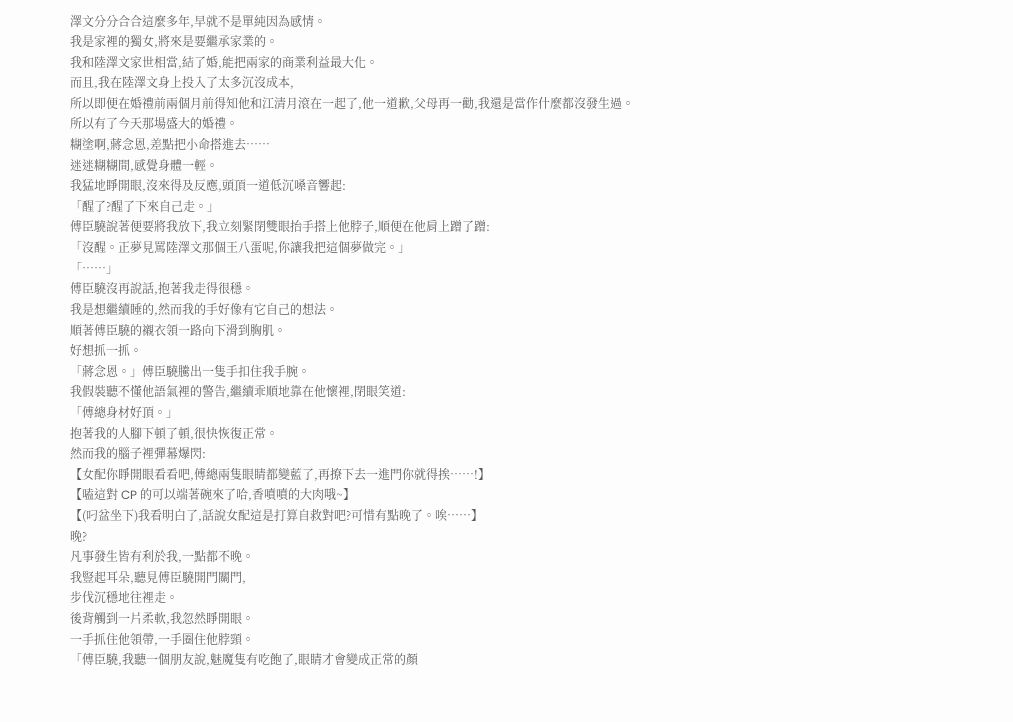澤文分分合合這麼多年,早就不是單純因為感情。
我是家裡的獨女,將來是要繼承家業的。
我和陸澤文家世相當,結了婚,能把兩家的商業利益最大化。
而且,我在陸澤文身上投入了太多沉沒成本,
所以即便在婚禮前兩個月前得知他和江清月滾在一起了,他一道歉,父母再一勸,我還是當作什麼都沒發生過。
所以有了今天那場盛大的婚禮。
糊塗啊,蔣念恩,差點把小命搭進去……
迷迷糊糊間,感覺身體一輕。
我猛地睜開眼,沒來得及反應,頭頂一道低沉嗓音響起:
「醒了?醒了下來自己走。」
傅臣驍說著便要將我放下,我立刻緊閉雙眼抬手搭上他脖子,順便在他肩上蹭了蹭:
「沒醒。正夢見罵陸澤文那個王八蛋呢,你讓我把這個夢做完。」
「……」
傅臣驍沒再說話,抱著我走得很穩。
我是想繼續睡的,然而我的手好像有它自己的想法。
順著傅臣驍的襯衣領一路向下滑到胸肌。
好想抓一抓。
「蔣念恩。」傅臣驍騰出一隻手扣住我手腕。
我假裝聽不懂他語氣裡的警告,繼續乖順地靠在他懷裡,閉眼笑道:
「傅總身材好頂。」
抱著我的人腳下頓了頓,很快恢復正常。
然而我的腦子裡彈幕爆閃:
【女配你睜開眼看看吧,傅總兩隻眼睛都變藍了,再撩下去一進門你就得挨……!】
【嗑這對 CP 的可以端著碗來了哈,香噴噴的大肉哦~】
【(叼盆坐下)我看明白了,話說女配這是打算自救對吧?可惜有點晚了。唉……】
晚?
凡事發生皆有利於我,一點都不晚。
我豎起耳朵,聽見傅臣驍開門關門,
步伐沉穩地往裡走。
後背觸到一片柔軟,我忽然睜開眼。
一手抓住他領帶,一手圈住他脖頸。
「傅臣驍,我聽一個朋友說,魅魔隻有吃飽了,眼睛才會變成正常的顏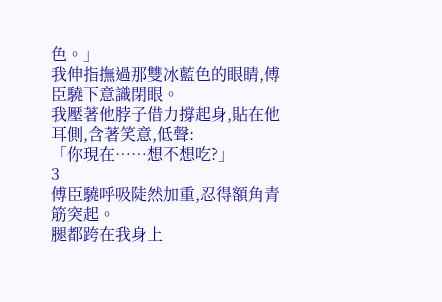色。」
我伸指撫過那雙冰藍色的眼睛,傅臣驍下意識閉眼。
我壓著他脖子借力撐起身,貼在他耳側,含著笑意,低聲:
「你現在……想不想吃?」
3
傅臣驍呼吸陡然加重,忍得額角青筋突起。
腿都跨在我身上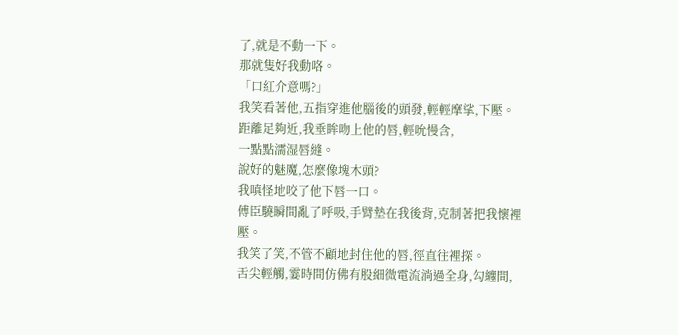了,就是不動一下。
那就隻好我動咯。
「口紅介意嗎?」
我笑看著他,五指穿進他腦後的頭發,輕輕摩挲,下壓。
距離足夠近,我垂眸吻上他的唇,輕吮慢含,
一點點濡湿唇縫。
說好的魅魔,怎麼像塊木頭?
我嗔怪地咬了他下唇一口。
傅臣驍瞬間亂了呼吸,手臂墊在我後背,克制著把我懷裡壓。
我笑了笑,不管不顧地封住他的唇,徑直往裡探。
舌尖輕觸,霎時間仿佛有股細微電流淌過全身,勾纏間,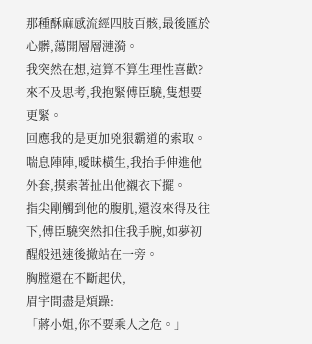那種酥麻感流經四肢百骸,最後匯於心髒,蕩開層層漣漪。
我突然在想,這算不算生理性喜歡?
來不及思考,我抱緊傅臣驍,隻想要更緊。
回應我的是更加兇狠霸道的索取。
喘息陣陣,曖昧橫生,我抬手伸進他外套,摸索著扯出他襯衣下擺。
指尖剛觸到他的腹肌,還沒來得及往下,傅臣驍突然扣住我手腕,如夢初醒般迅速後撤站在一旁。
胸膛還在不斷起伏,
眉宇間盡是煩躁:
「蔣小姐,你不要乘人之危。」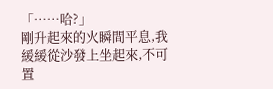「……哈?」
剛升起來的火瞬間平息,我緩緩從沙發上坐起來,不可置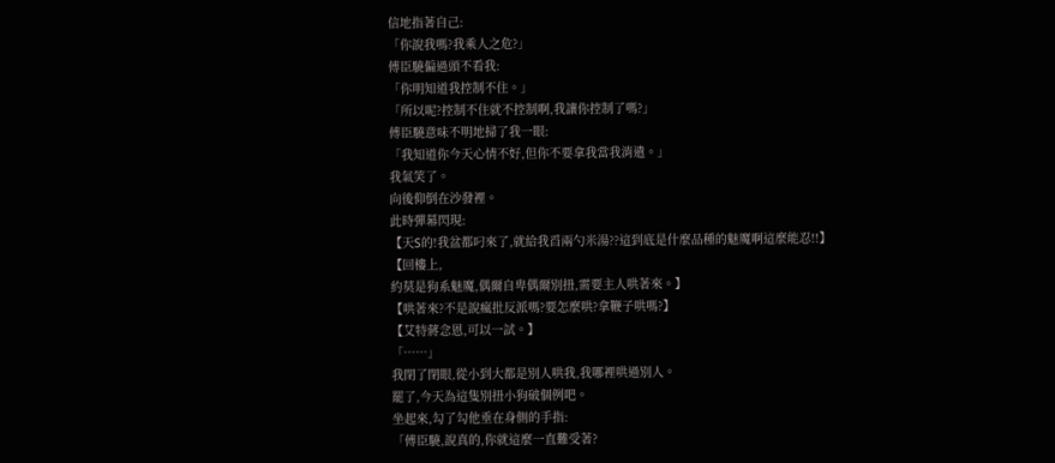信地指著自己:
「你說我嗎?我乘人之危?」
傅臣驍偏過頭不看我:
「你明知道我控制不住。」
「所以呢?控制不住就不控制啊,我讓你控制了嗎?」
傅臣驍意味不明地掃了我一眼:
「我知道你今天心情不好,但你不要拿我當我消遣。」
我氣笑了。
向後仰倒在沙發裡。
此時彈幕閃現:
【天S的!我盆都叼來了,就給我舀兩勺米湯??這到底是什麼品種的魅魔啊這麼能忍!!】
【回樓上,
約莫是狗系魅魔,偶爾自卑偶爾別扭,需要主人哄著來。】
【哄著來?不是說瘋批反派嗎?要怎麼哄?拿鞭子哄嗎?】
【艾特蔣念恩,可以一試。】
「……」
我閉了閉眼,從小到大都是別人哄我,我哪裡哄過別人。
罷了,今天為這隻別扭小狗破個例吧。
坐起來,勾了勾他垂在身側的手指:
「傅臣驍,說真的,你就這麼一直難受著?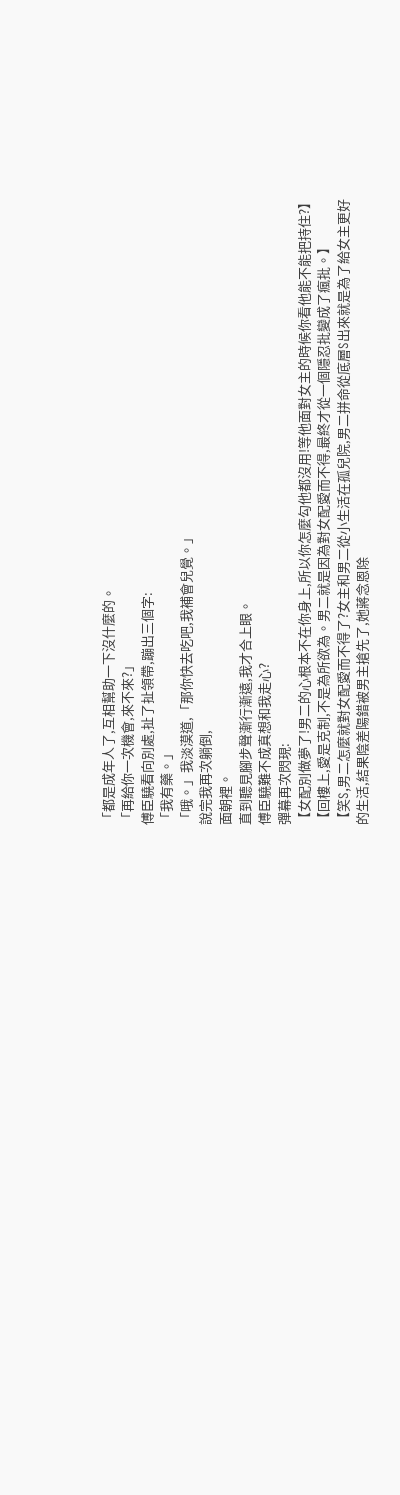「都是成年人了,互相幫助一下沒什麼的。
「再給你一次機會,來不來?」
傅臣驍看向別處,扯了扯領帶,蹦出三個字:
「我有藥。」
「哦。」我淡漠道,「那你快去吃吧,我補會兒覺。」
說完我再次躺倒,
面朝裡。
直到聽見腳步聲漸行漸遠,我才合上眼。
傅臣驍難不成真想和我走心?
彈幕再次閃現:
【女配別做夢了!男二的心根本不在你身上,所以你怎麼勾他都沒用!等他面對女主的時候你看他能不能把持住?】
【回樓上,愛是克制,不是為所欲為。男二就是因為對女配愛而不得,最終才從一個隱忍批變成了瘋批。】
【笑S,男二怎麼就對女配愛而不得了?女主和男二從小生活在孤兒院,男二拼命從底層S出來就是為了給女主更好的生活,結果陰差陽錯被男主搶先了,她蔣念恩除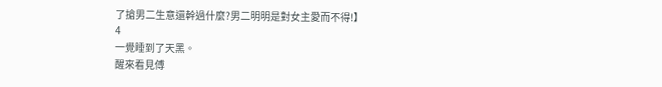了搶男二生意還幹過什麼?男二明明是對女主愛而不得!】
4
一覺睡到了天黑。
醒來看見傅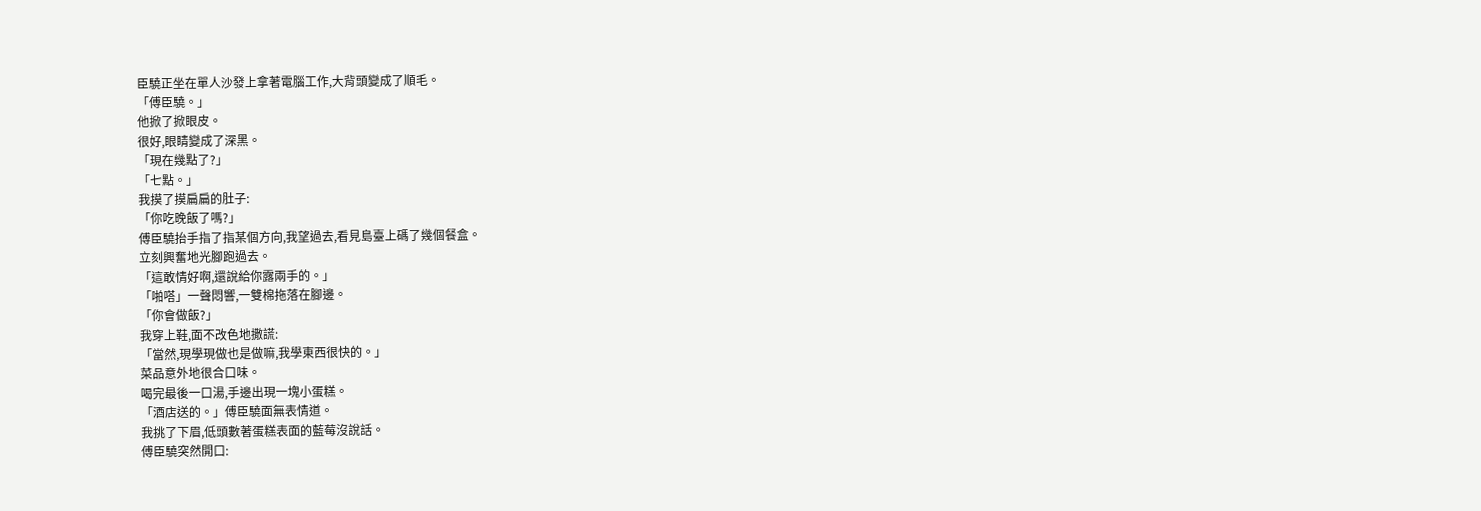臣驍正坐在單人沙發上拿著電腦工作,大背頭變成了順毛。
「傅臣驍。」
他掀了掀眼皮。
很好,眼睛變成了深黑。
「現在幾點了?」
「七點。」
我摸了摸扁扁的肚子:
「你吃晚飯了嗎?」
傅臣驍抬手指了指某個方向,我望過去,看見島臺上碼了幾個餐盒。
立刻興奮地光腳跑過去。
「這敢情好啊,還說給你露兩手的。」
「啪嗒」一聲悶響,一雙棉拖落在腳邊。
「你會做飯?」
我穿上鞋,面不改色地撒謊:
「當然,現學現做也是做嘛,我學東西很快的。」
菜品意外地很合口味。
喝完最後一口湯,手邊出現一塊小蛋糕。
「酒店送的。」傅臣驍面無表情道。
我挑了下眉,低頭數著蛋糕表面的藍莓沒說話。
傅臣驍突然開口: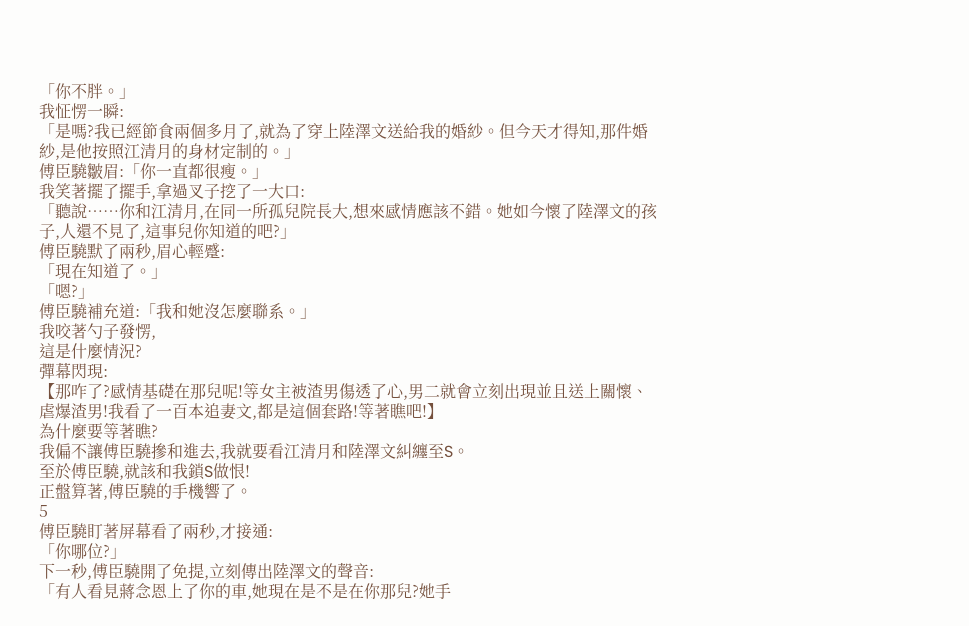「你不胖。」
我怔愣一瞬:
「是嗎?我已經節食兩個多月了,就為了穿上陸澤文送給我的婚紗。但今天才得知,那件婚紗,是他按照江清月的身材定制的。」
傅臣驍皺眉:「你一直都很瘦。」
我笑著擺了擺手,拿過叉子挖了一大口:
「聽說……你和江清月,在同一所孤兒院長大,想來感情應該不錯。她如今懷了陸澤文的孩子,人還不見了,這事兒你知道的吧?」
傅臣驍默了兩秒,眉心輕蹙:
「現在知道了。」
「嗯?」
傅臣驍補充道:「我和她沒怎麼聯系。」
我咬著勺子發愣,
這是什麼情況?
彈幕閃現:
【那咋了?感情基礎在那兒呢!等女主被渣男傷透了心,男二就會立刻出現並且送上關懷、虐爆渣男!我看了一百本追妻文,都是這個套路!等著瞧吧!】
為什麼要等著瞧?
我偏不讓傅臣驍摻和進去,我就要看江清月和陸澤文糾纏至S。
至於傅臣驍,就該和我鎖S做恨!
正盤算著,傅臣驍的手機響了。
5
傅臣驍盯著屏幕看了兩秒,才接通:
「你哪位?」
下一秒,傅臣驍開了免提,立刻傳出陸澤文的聲音:
「有人看見蔣念恩上了你的車,她現在是不是在你那兒?她手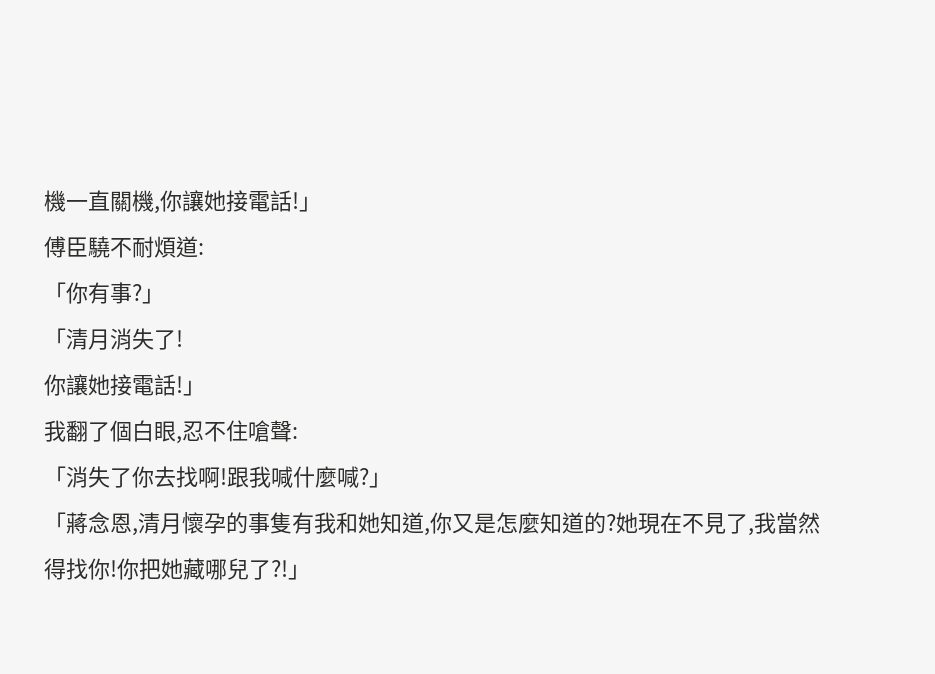機一直關機,你讓她接電話!」
傅臣驍不耐煩道:
「你有事?」
「清月消失了!
你讓她接電話!」
我翻了個白眼,忍不住嗆聲:
「消失了你去找啊!跟我喊什麼喊?」
「蔣念恩,清月懷孕的事隻有我和她知道,你又是怎麼知道的?她現在不見了,我當然得找你!你把她藏哪兒了?!」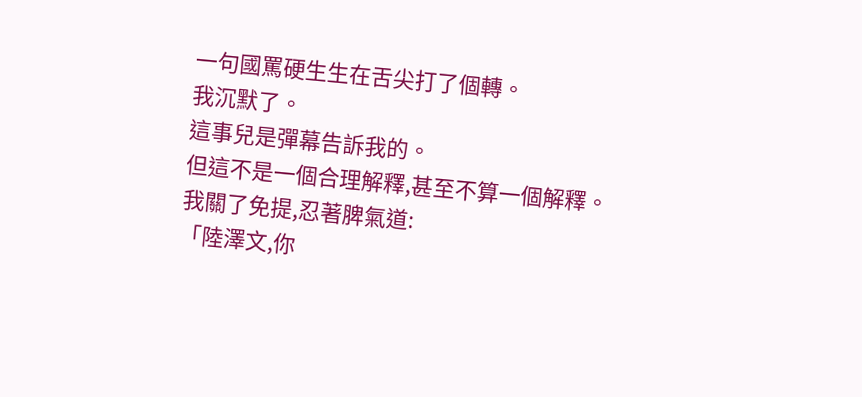一句國罵硬生生在舌尖打了個轉。
我沉默了。
這事兒是彈幕告訴我的。
但這不是一個合理解釋,甚至不算一個解釋。
我關了免提,忍著脾氣道:
「陸澤文,你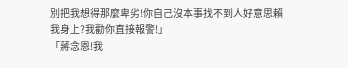別把我想得那麼卑劣!你自己沒本事找不到人好意思賴我身上?我勸你直接報警!」
「蔣念恩!我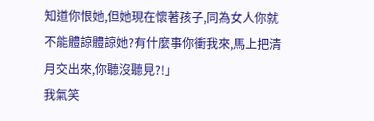知道你恨她,但她現在懷著孩子,同為女人你就不能體諒體諒她?有什麼事你衝我來,馬上把清月交出來,你聽沒聽見?!」
我氣笑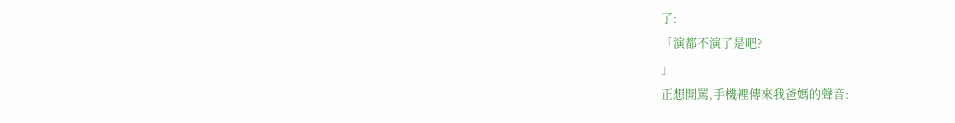了:
「演都不演了是吧?
」
正想開罵,手機裡傳來我爸媽的聲音: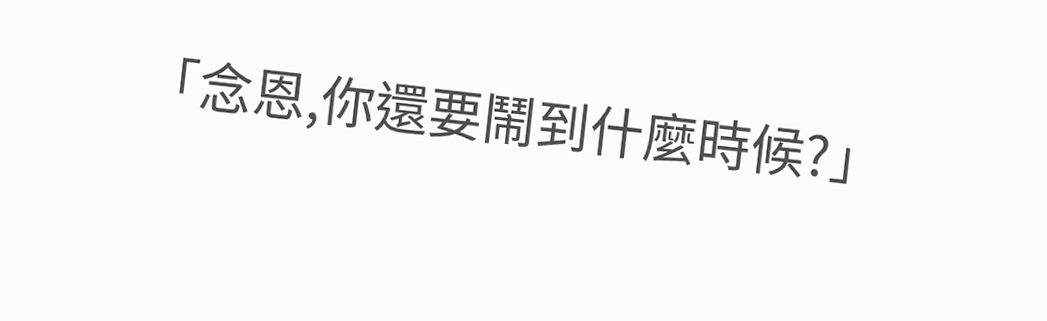「念恩,你還要鬧到什麼時候?」